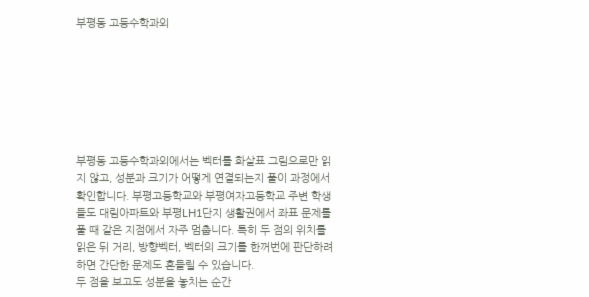부평동 고등수학과외







부평동 고등수학과외에서는 벡터를 화살표 그림으로만 읽지 않고, 성분과 크기가 어떻게 연결되는지 풀이 과정에서 확인합니다. 부평고등학교와 부평여자고등학교 주변 학생들도 대림아파트와 부평LH1단지 생활권에서 좌표 문제를 풀 때 같은 지점에서 자주 멈춥니다. 특히 두 점의 위치를 읽은 뒤 거리, 방향벡터, 벡터의 크기를 한꺼번에 판단하려 하면 간단한 문제도 흔들릴 수 있습니다.
두 점을 보고도 성분을 놓치는 순간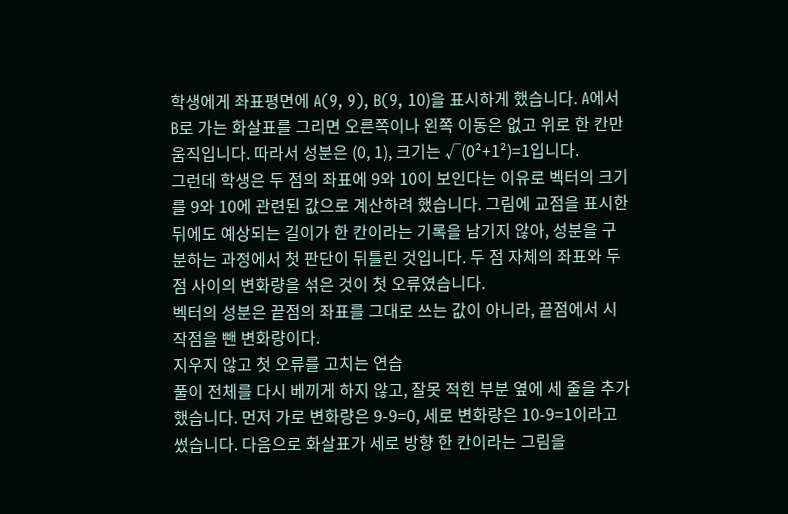학생에게 좌표평면에 A(9, 9), B(9, 10)을 표시하게 했습니다. A에서 B로 가는 화살표를 그리면 오른쪽이나 왼쪽 이동은 없고 위로 한 칸만 움직입니다. 따라서 성분은 (0, 1), 크기는 √(0²+1²)=1입니다.
그런데 학생은 두 점의 좌표에 9와 10이 보인다는 이유로 벡터의 크기를 9와 10에 관련된 값으로 계산하려 했습니다. 그림에 교점을 표시한 뒤에도 예상되는 길이가 한 칸이라는 기록을 남기지 않아, 성분을 구분하는 과정에서 첫 판단이 뒤틀린 것입니다. 두 점 자체의 좌표와 두 점 사이의 변화량을 섞은 것이 첫 오류였습니다.
벡터의 성분은 끝점의 좌표를 그대로 쓰는 값이 아니라, 끝점에서 시작점을 뺀 변화량이다.
지우지 않고 첫 오류를 고치는 연습
풀이 전체를 다시 베끼게 하지 않고, 잘못 적힌 부분 옆에 세 줄을 추가했습니다. 먼저 가로 변화량은 9-9=0, 세로 변화량은 10-9=1이라고 썼습니다. 다음으로 화살표가 세로 방향 한 칸이라는 그림을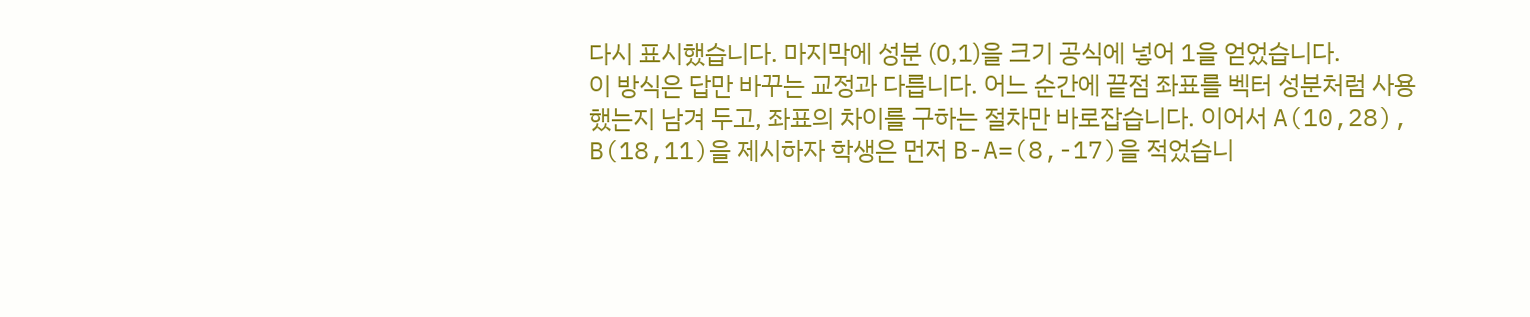다시 표시했습니다. 마지막에 성분 (0,1)을 크기 공식에 넣어 1을 얻었습니다.
이 방식은 답만 바꾸는 교정과 다릅니다. 어느 순간에 끝점 좌표를 벡터 성분처럼 사용했는지 남겨 두고, 좌표의 차이를 구하는 절차만 바로잡습니다. 이어서 A(10,28), B(18,11)을 제시하자 학생은 먼저 B-A=(8,-17)을 적었습니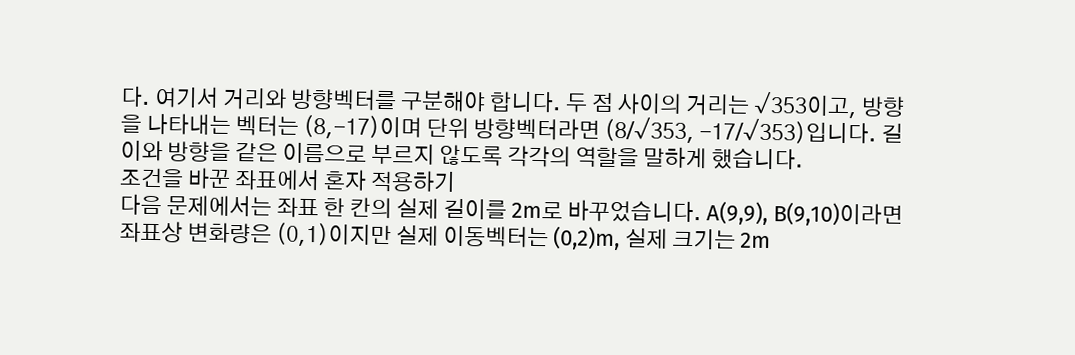다. 여기서 거리와 방향벡터를 구분해야 합니다. 두 점 사이의 거리는 √353이고, 방향을 나타내는 벡터는 (8,-17)이며 단위 방향벡터라면 (8/√353, -17/√353)입니다. 길이와 방향을 같은 이름으로 부르지 않도록 각각의 역할을 말하게 했습니다.
조건을 바꾼 좌표에서 혼자 적용하기
다음 문제에서는 좌표 한 칸의 실제 길이를 2m로 바꾸었습니다. A(9,9), B(9,10)이라면 좌표상 변화량은 (0,1)이지만 실제 이동벡터는 (0,2)m, 실제 크기는 2m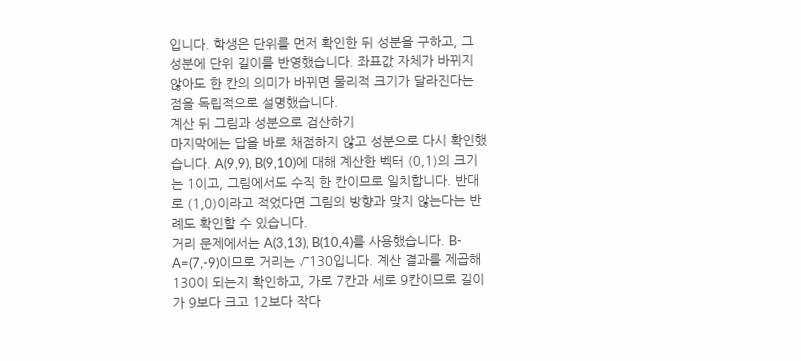입니다. 학생은 단위를 먼저 확인한 뒤 성분을 구하고, 그 성분에 단위 길이를 반영했습니다. 좌표값 자체가 바뀌지 않아도 한 칸의 의미가 바뀌면 물리적 크기가 달라진다는 점을 독립적으로 설명했습니다.
계산 뒤 그림과 성분으로 검산하기
마지막에는 답을 바로 채점하지 않고 성분으로 다시 확인했습니다. A(9,9), B(9,10)에 대해 계산한 벡터 (0,1)의 크기는 1이고, 그림에서도 수직 한 칸이므로 일치합니다. 반대로 (1,0)이라고 적었다면 그림의 방향과 맞지 않는다는 반례도 확인할 수 있습니다.
거리 문제에서는 A(3,13), B(10,4)를 사용했습니다. B-A=(7,-9)이므로 거리는 √130입니다. 계산 결과를 제곱해 130이 되는지 확인하고, 가로 7칸과 세로 9칸이므로 길이가 9보다 크고 12보다 작다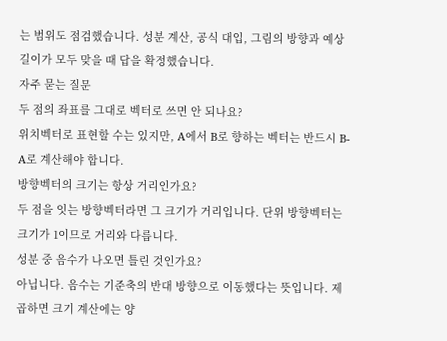는 범위도 점검했습니다. 성분 계산, 공식 대입, 그림의 방향과 예상 길이가 모두 맞을 때 답을 확정했습니다.
자주 묻는 질문
두 점의 좌표를 그대로 벡터로 쓰면 안 되나요?
위치벡터로 표현할 수는 있지만, A에서 B로 향하는 벡터는 반드시 B-A로 계산해야 합니다.
방향벡터의 크기는 항상 거리인가요?
두 점을 잇는 방향벡터라면 그 크기가 거리입니다. 단위 방향벡터는 크기가 1이므로 거리와 다릅니다.
성분 중 음수가 나오면 틀린 것인가요?
아닙니다. 음수는 기준축의 반대 방향으로 이동했다는 뜻입니다. 제곱하면 크기 계산에는 양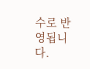수로 반영됩니다.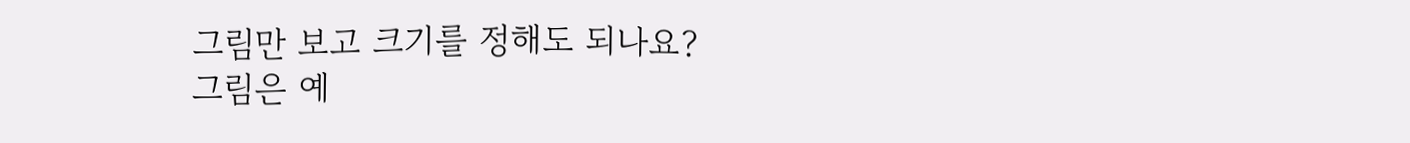그림만 보고 크기를 정해도 되나요?
그림은 예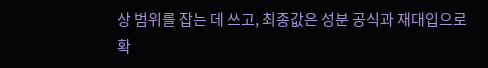상 범위를 잡는 데 쓰고, 최종값은 성분 공식과 재대입으로 확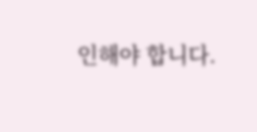인해야 합니다.